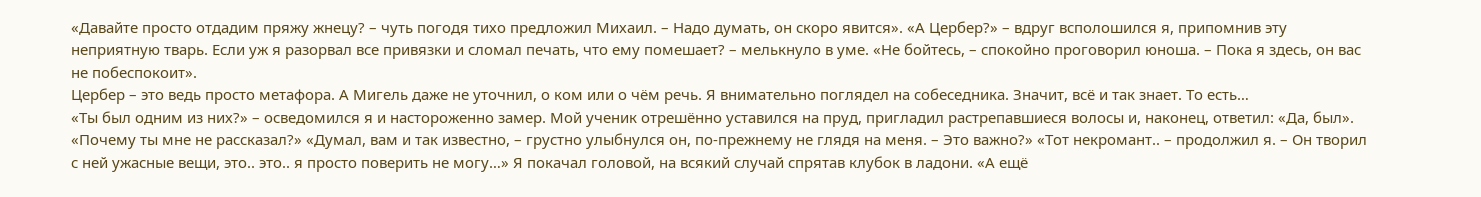«Давайте просто отдадим пряжу жнецу? – чуть погодя тихо предложил Михаил. – Надо думать, он скоро явится». «А Цербер?» – вдруг всполошился я, припомнив эту неприятную тварь. Если уж я разорвал все привязки и сломал печать, что ему помешает? – мелькнуло в уме. «Не бойтесь, – спокойно проговорил юноша. – Пока я здесь, он вас не побеспокоит».
Цербер – это ведь просто метафора. А Мигель даже не уточнил, о ком или о чём речь. Я внимательно поглядел на собеседника. Значит, всё и так знает. То есть…
«Ты был одним из них?» – осведомился я и настороженно замер. Мой ученик отрешённо уставился на пруд, пригладил растрепавшиеся волосы и, наконец, ответил: «Да, был». «Почему ты мне не рассказал?» «Думал, вам и так известно, – грустно улыбнулся он, по-прежнему не глядя на меня. – Это важно?» «Тот некромант.. – продолжил я. – Он творил с ней ужасные вещи, это.. это.. я просто поверить не могу…» Я покачал головой, на всякий случай спрятав клубок в ладони. «А ещё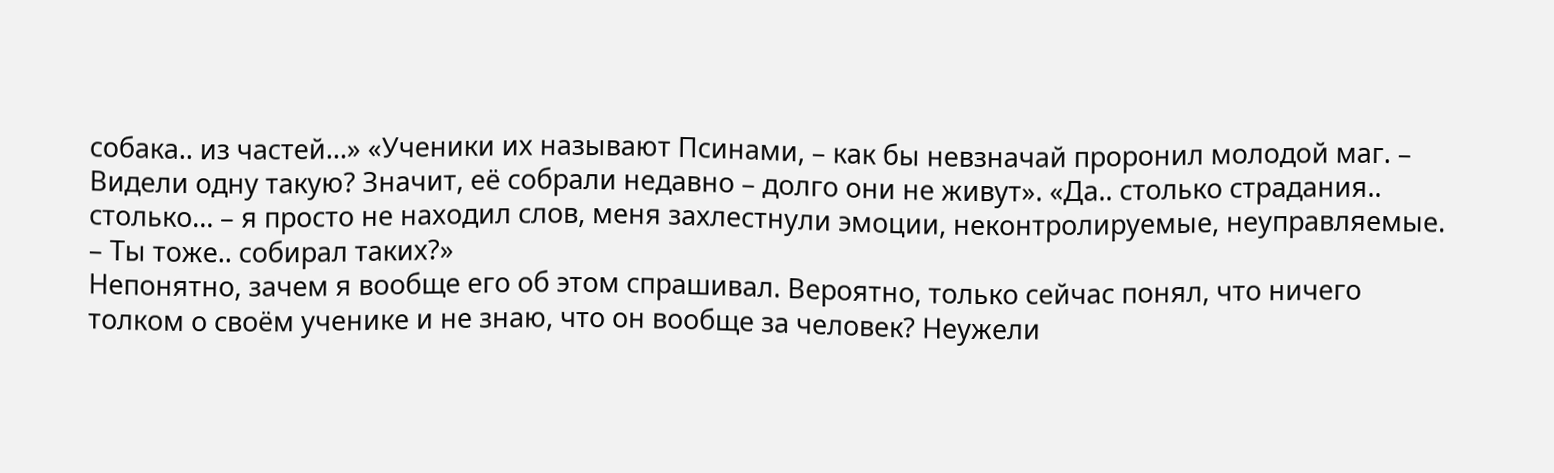собака.. из частей…» «Ученики их называют Псинами, – как бы невзначай проронил молодой маг. – Видели одну такую? Значит, её собрали недавно – долго они не живут». «Да.. столько страдания.. столько… – я просто не находил слов, меня захлестнули эмоции, неконтролируемые, неуправляемые. – Ты тоже.. собирал таких?»
Непонятно, зачем я вообще его об этом спрашивал. Вероятно, только сейчас понял, что ничего толком о своём ученике и не знаю, что он вообще за человек? Неужели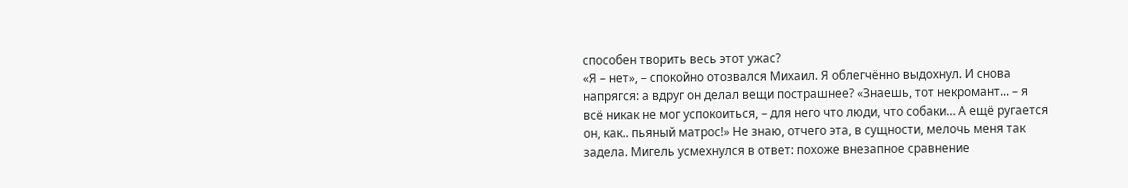способен творить весь этот ужас?
«Я – нет», – спокойно отозвался Михаил. Я облегчённо выдохнул. И снова напрягся: а вдруг он делал вещи пострашнее? «Знаешь, тот некромант... – я всё никак не мог успокоиться, – для него что люди, что собаки… А ещё ругается он, как.. пьяный матрос!» Не знаю, отчего эта, в сущности, мелочь меня так задела. Мигель усмехнулся в ответ: похоже внезапное сравнение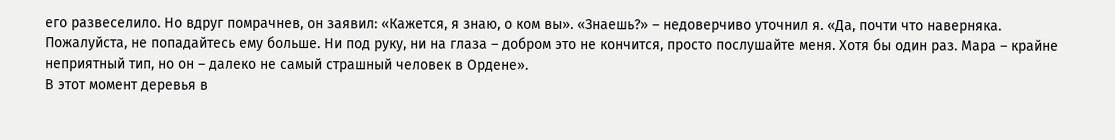его развеселило. Но вдруг помрачнев, он заявил: «Кажется, я знаю, о ком вы». «Знаешь?» – недоверчиво уточнил я. «Да, почти что наверняка. Пожалуйста, не попадайтесь ему больше. Ни под руку, ни на глаза – добром это не кончится, просто послушайте меня. Хотя бы один раз. Мара – крайне неприятный тип, но он – далеко не самый страшный человек в Ордене».
В этот момент деревья в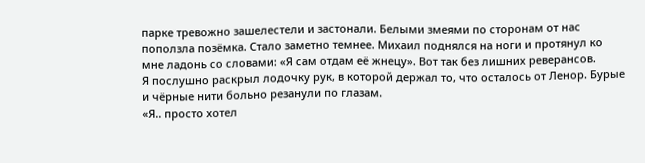парке тревожно зашелестели и застонали. Белыми змеями по сторонам от нас поползла позёмка. Стало заметно темнее. Михаил поднялся на ноги и протянул ко мне ладонь со словами: «Я сам отдам её жнецу». Вот так без лишних реверансов.
Я послушно раскрыл лодочку рук, в которой держал то, что осталось от Ленор. Бурые и чёрные нити больно резанули по глазам.
«Я.. просто хотел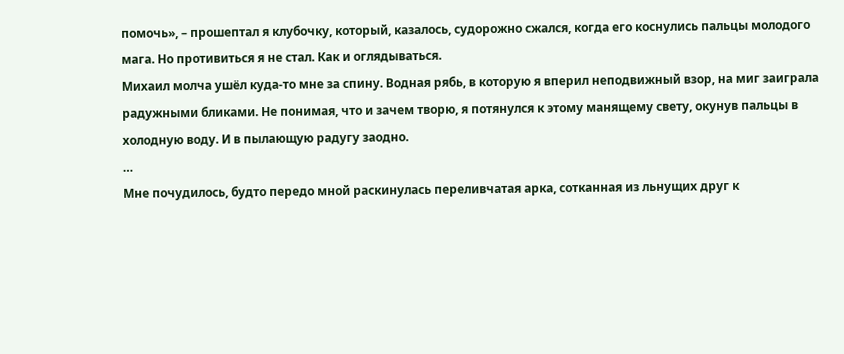помочь», – прошептал я клубочку, который, казалось, судорожно сжался, когда его коснулись пальцы молодого мага. Но противиться я не стал. Как и оглядываться.
Михаил молча ушёл куда-то мне за спину. Водная рябь, в которую я вперил неподвижный взор, на миг заиграла радужными бликами. Не понимая, что и зачем творю, я потянулся к этому манящему свету, окунув пальцы в холодную воду. И в пылающую радугу заодно.
…
Мне почудилось, будто передо мной раскинулась переливчатая арка, сотканная из льнущих друг к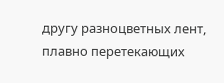другу разноцветных лент, плавно перетекающих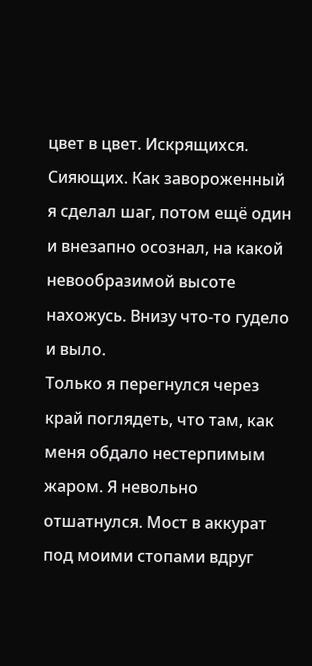цвет в цвет. Искрящихся. Сияющих. Как завороженный я сделал шаг, потом ещё один и внезапно осознал, на какой невообразимой высоте нахожусь. Внизу что-то гудело и выло.
Только я перегнулся через край поглядеть, что там, как меня обдало нестерпимым жаром. Я невольно отшатнулся. Мост в аккурат под моими стопами вдруг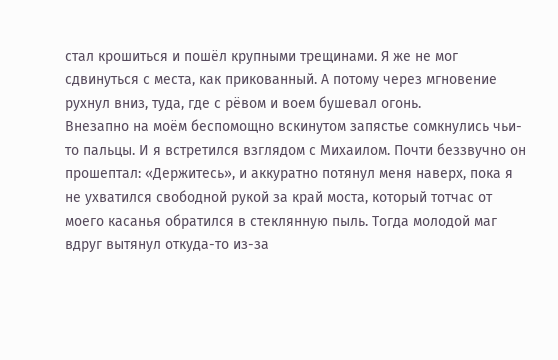стал крошиться и пошёл крупными трещинами. Я же не мог сдвинуться с места, как прикованный. А потому через мгновение рухнул вниз, туда, где с рёвом и воем бушевал огонь.
Внезапно на моём беспомощно вскинутом запястье сомкнулись чьи-то пальцы. И я встретился взглядом с Михаилом. Почти беззвучно он прошептал: «Держитесь», и аккуратно потянул меня наверх, пока я не ухватился свободной рукой за край моста, который тотчас от моего касанья обратился в стеклянную пыль. Тогда молодой маг вдруг вытянул откуда-то из-за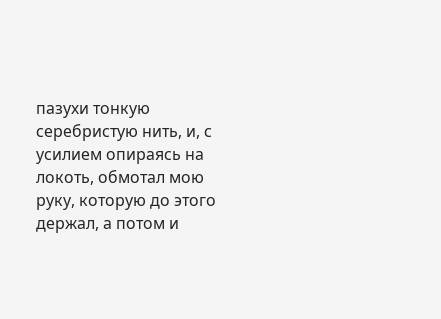пазухи тонкую серебристую нить, и, с усилием опираясь на локоть, обмотал мою руку, которую до этого держал, а потом и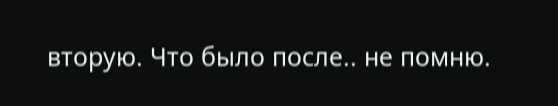вторую. Что было после.. не помню.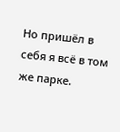Но пришёл в себя я всё в том же парке.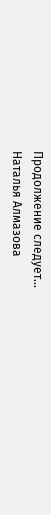Продолжение следует...
Наталья Алмазова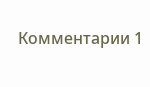Комментарии 1